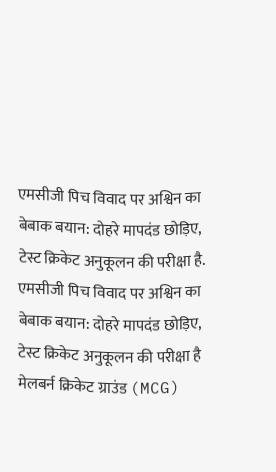एमसीजी पिच विवाद पर अश्विन का बेबाक बयान: दोहरे मापदंड छोड़िए, टेस्ट क्रिकेट अनुकूलन की परीक्षा है.
एमसीजी पिच विवाद पर अश्विन का बेबाक बयान: दोहरे मापदंड छोड़िए, टेस्ट क्रिकेट अनुकूलन की परीक्षा है
मेलबर्न क्रिकेट ग्राउंड (MCG)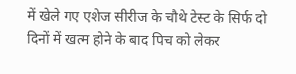में खेले गए एशेज सीरीज के चौथे टेस्ट के सिर्फ दो दिनों में खत्म होने के बाद पिच को लेकर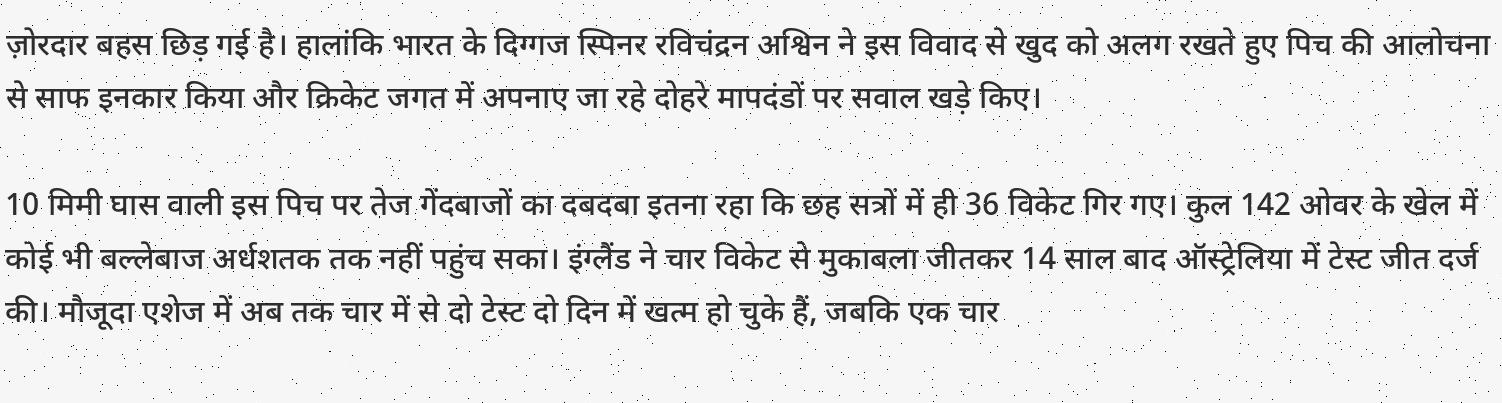ज़ोरदार बहस छिड़ गई है। हालांकि भारत के दिग्गज स्पिनर रविचंद्रन अश्विन ने इस विवाद से खुद को अलग रखते हुए पिच की आलोचना से साफ इनकार किया और क्रिकेट जगत में अपनाए जा रहे दोहरे मापदंडों पर सवाल खड़े किए।

10 मिमी घास वाली इस पिच पर तेज गेंदबाजों का दबदबा इतना रहा कि छह सत्रों में ही 36 विकेट गिर गए। कुल 142 ओवर के खेल में कोई भी बल्लेबाज अर्धशतक तक नहीं पहुंच सका। इंग्लैंड ने चार विकेट से मुकाबला जीतकर 14 साल बाद ऑस्ट्रेलिया में टेस्ट जीत दर्ज की। मौजूदा एशेज में अब तक चार में से दो टेस्ट दो दिन में खत्म हो चुके हैं, जबकि एक चार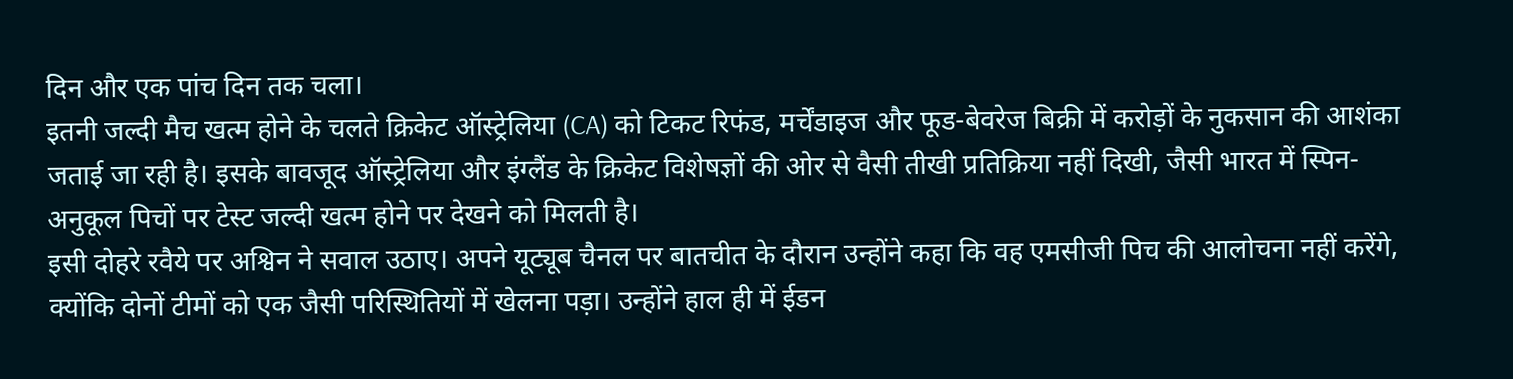दिन और एक पांच दिन तक चला।
इतनी जल्दी मैच खत्म होने के चलते क्रिकेट ऑस्ट्रेलिया (CA) को टिकट रिफंड, मर्चेंडाइज और फूड-बेवरेज बिक्री में करोड़ों के नुकसान की आशंका जताई जा रही है। इसके बावजूद ऑस्ट्रेलिया और इंग्लैंड के क्रिकेट विशेषज्ञों की ओर से वैसी तीखी प्रतिक्रिया नहीं दिखी, जैसी भारत में स्पिन-अनुकूल पिचों पर टेस्ट जल्दी खत्म होने पर देखने को मिलती है।
इसी दोहरे रवैये पर अश्विन ने सवाल उठाए। अपने यूट्यूब चैनल पर बातचीत के दौरान उन्होंने कहा कि वह एमसीजी पिच की आलोचना नहीं करेंगे, क्योंकि दोनों टीमों को एक जैसी परिस्थितियों में खेलना पड़ा। उन्होंने हाल ही में ईडन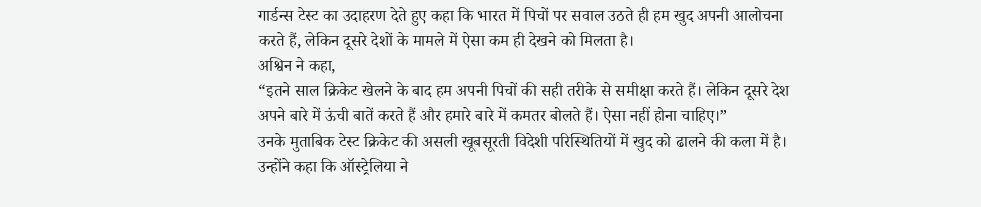गार्डन्स टेस्ट का उदाहरण देते हुए कहा कि भारत में पिचों पर सवाल उठते ही हम खुद अपनी आलोचना करते हैं, लेकिन दूसरे देशों के मामले में ऐसा कम ही देखने को मिलता है।
अश्विन ने कहा,
“इतने साल क्रिकेट खेलने के बाद हम अपनी पिचों की सही तरीके से समीक्षा करते हैं। लेकिन दूसरे देश अपने बारे में ऊंची बातें करते हैं और हमारे बारे में कमतर बोलते हैं। ऐसा नहीं होना चाहिए।”
उनके मुताबिक टेस्ट क्रिकेट की असली खूबसूरती विदेशी परिस्थितियों में खुद को ढालने की कला में है। उन्होंने कहा कि ऑस्ट्रेलिया ने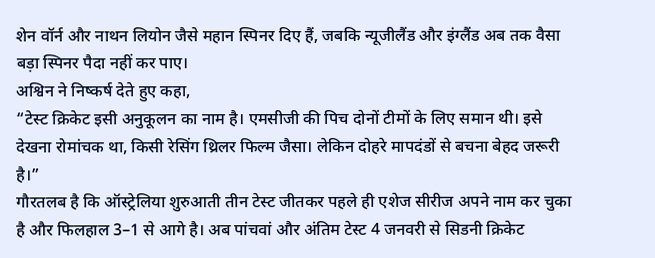शेन वॉर्न और नाथन लियोन जैसे महान स्पिनर दिए हैं, जबकि न्यूजीलैंड और इंग्लैंड अब तक वैसा बड़ा स्पिनर पैदा नहीं कर पाए।
अश्विन ने निष्कर्ष देते हुए कहा,
“टेस्ट क्रिकेट इसी अनुकूलन का नाम है। एमसीजी की पिच दोनों टीमों के लिए समान थी। इसे देखना रोमांचक था, किसी रेसिंग थ्रिलर फिल्म जैसा। लेकिन दोहरे मापदंडों से बचना बेहद जरूरी है।”
गौरतलब है कि ऑस्ट्रेलिया शुरुआती तीन टेस्ट जीतकर पहले ही एशेज सीरीज अपने नाम कर चुका है और फिलहाल 3–1 से आगे है। अब पांचवां और अंतिम टेस्ट 4 जनवरी से सिडनी क्रिकेट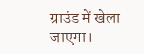ग्राउंड में खेला जाएगा।